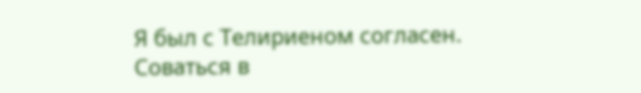Я был с Телириеном согласен. Соваться в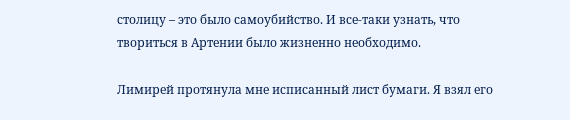столицу – это было самоубийство. И все-таки узнать, что твориться в Артении было жизненно необходимо.

Лимирей протянула мне исписанный лист бумаги. Я взял его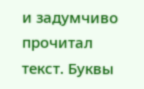и задумчиво прочитал текст. Буквы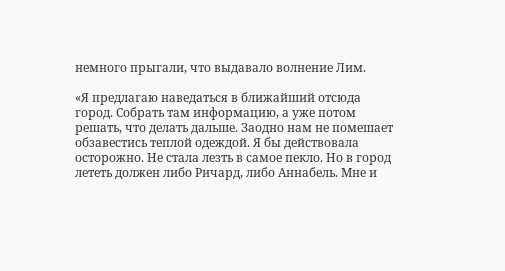немного прыгали, что выдавало волнение Лим.

«Я предлагаю наведаться в ближайший отсюда город. Собрать там информацию, а уже потом решать, что делать дальше. Заодно нам не помешает обзавестись теплой одеждой. Я бы действовала осторожно. Не стала лезть в самое пекло. Но в город лететь должен либо Ричард, либо Аннабель. Мне и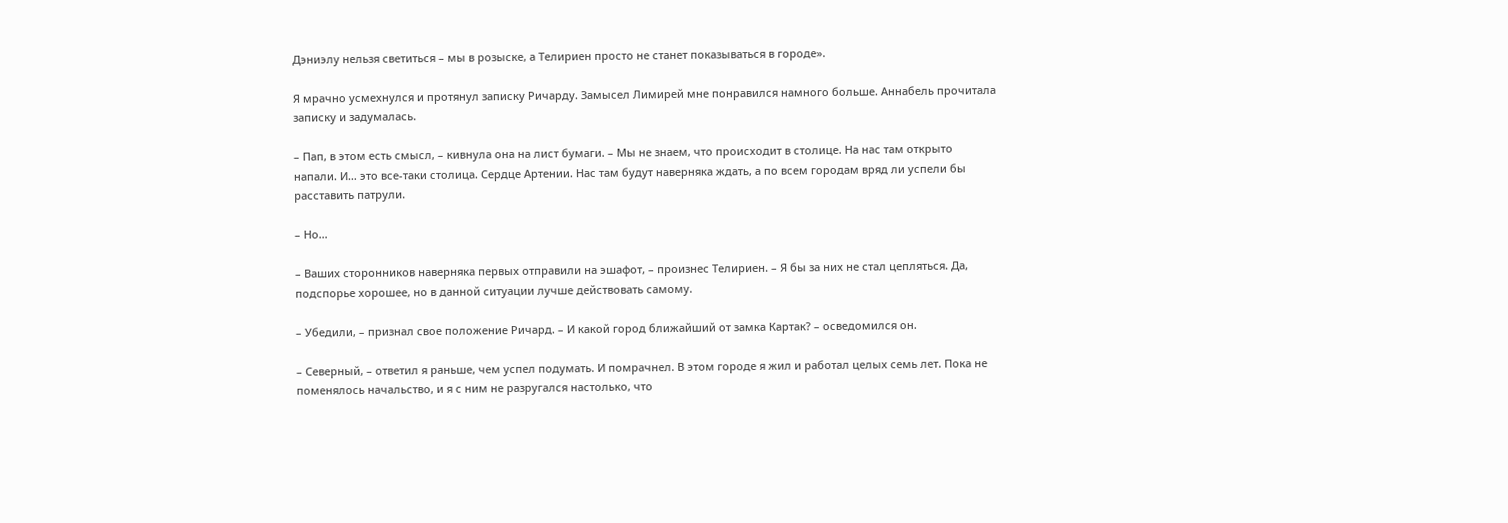Дэниэлу нельзя светиться – мы в розыске, а Телириен просто не станет показываться в городе».

Я мрачно усмехнулся и протянул записку Ричарду. Замысел Лимирей мне понравился намного больше. Аннабель прочитала записку и задумалась.

– Пап, в этом есть смысл, – кивнула она на лист бумаги. – Мы не знаем, что происходит в столице. На нас там открыто напали. И… это все-таки столица. Сердце Артении. Нас там будут наверняка ждать, а по всем городам вряд ли успели бы расставить патрули.

– Но…

– Ваших сторонников наверняка первых отправили на эшафот, – произнес Телириен. – Я бы за них не стал цепляться. Да, подспорье хорошее, но в данной ситуации лучше действовать самому.

– Убедили, – признал свое положение Ричард. – И какой город ближайший от замка Картак? – осведомился он.

– Северный, – ответил я раньше, чем успел подумать. И помрачнел. В этом городе я жил и работал целых семь лет. Пока не поменялось начальство, и я с ним не разругался настолько, что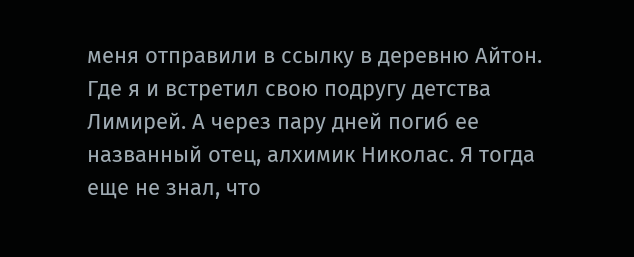меня отправили в ссылку в деревню Айтон. Где я и встретил свою подругу детства Лимирей. А через пару дней погиб ее названный отец, алхимик Николас. Я тогда еще не знал, что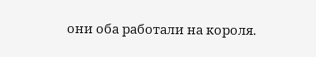они оба работали на короля.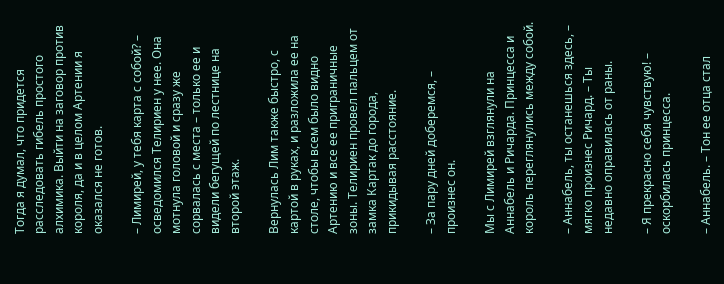Тогда я думал, что придется расследовать гибель простого алхимика. Выйти на заговор против короля, да и в целом Артении я оказался не готов.

– Лимирей, у тебя карта с собой? – осведомился Телириен у нее. Она мотнула головой и сразу же сорвалась с места – только ее и видели бегущей по лестнице на второй этаж.

Вернулась Лим также быстро, с картой в руках, и разложила ее на столе, чтобы всем было видно Артению и все ее приграничные зоны. Телириен провел пальцем от замка Картак до города, прикидывая расстояние.

– За пару дней доберемся, – произнес он.

Мы с Лимирей взглянули на Аннабель и Ричарда. Принцесса и король переглянулись между собой.

– Аннабель, ты останешься здесь, – мягко произнес Ричард. – Ты недавно оправилась от раны.

– Я прекрасно себя чувствую! – оскорбилась принцесса.

– Аннабель. – Тон ее отца стал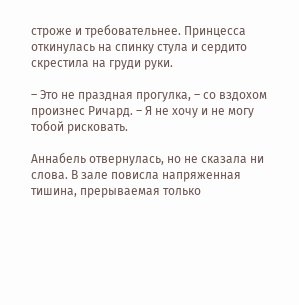строже и требовательнее. Принцесса откинулась на спинку стула и сердито скрестила на груди руки.

– Это не праздная прогулка, – со вздохом произнес Ричард. – Я не хочу и не могу тобой рисковать.

Аннабель отвернулась, но не сказала ни слова. В зале повисла напряженная тишина, прерываемая только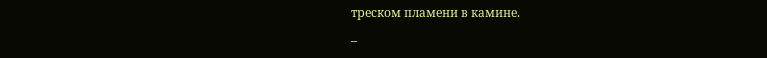треском пламени в камине.

–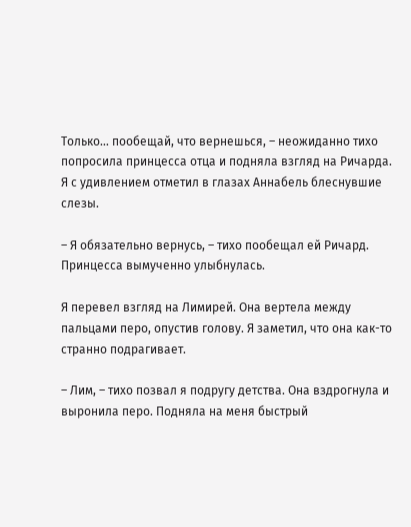Только… пообещай, что вернешься, – неожиданно тихо попросила принцесса отца и подняла взгляд на Ричарда. Я с удивлением отметил в глазах Аннабель блеснувшие слезы.

– Я обязательно вернусь, – тихо пообещал ей Ричард. Принцесса вымученно улыбнулась.

Я перевел взгляд на Лимирей. Она вертела между пальцами перо, опустив голову. Я заметил, что она как-то странно подрагивает.

– Лим, – тихо позвал я подругу детства. Она вздрогнула и выронила перо. Подняла на меня быстрый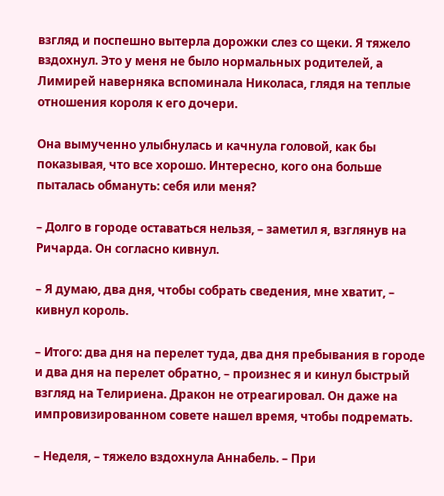взгляд и поспешно вытерла дорожки слез со щеки. Я тяжело вздохнул. Это у меня не было нормальных родителей, а Лимирей наверняка вспоминала Николаса, глядя на теплые отношения короля к его дочери.

Она вымученно улыбнулась и качнула головой, как бы показывая, что все хорошо. Интересно, кого она больше пыталась обмануть: себя или меня?

– Долго в городе оставаться нельзя, – заметил я, взглянув на Ричарда. Он согласно кивнул.

– Я думаю, два дня, чтобы собрать сведения, мне хватит, – кивнул король.

– Итого: два дня на перелет туда, два дня пребывания в городе и два дня на перелет обратно, – произнес я и кинул быстрый взгляд на Телириена. Дракон не отреагировал. Он даже на импровизированном совете нашел время, чтобы подремать.

– Неделя, – тяжело вздохнула Аннабель. – При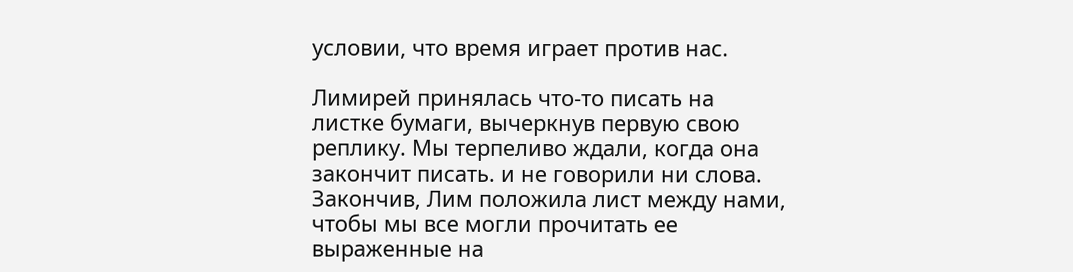условии, что время играет против нас.

Лимирей принялась что-то писать на листке бумаги, вычеркнув первую свою реплику. Мы терпеливо ждали, когда она закончит писать. и не говорили ни слова. Закончив, Лим положила лист между нами, чтобы мы все могли прочитать ее выраженные на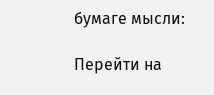бумаге мысли:

Перейти на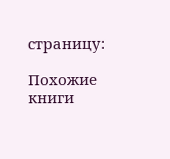страницу:

Похожие книги